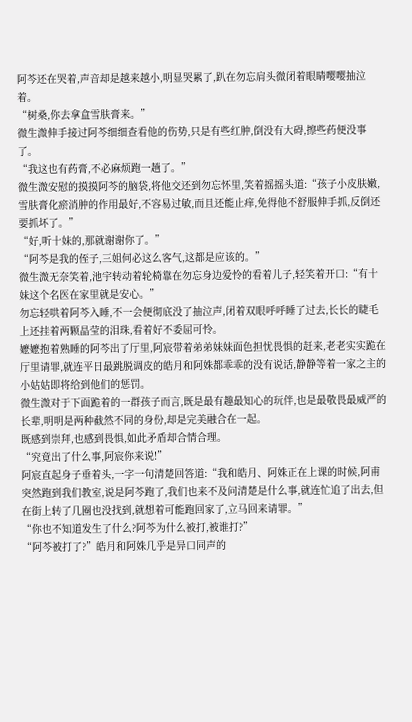阿芩还在哭着,声音却是越来越小,明显哭累了,趴在勿忘肩头微闭着眼睛嘤嘤抽泣着。
“树桑,你去拿盒雪肤膏来。”
微生溦伸手接过阿芩细细查看他的伤势,只是有些红肿,倒没有大碍,擦些药便没事了。
“我这也有药膏,不必麻烦跑一趟了。”
微生溦安慰的摸摸阿芩的脑袋,将他交还到勿忘怀里,笑着摇摇头道:“孩子小皮肤嫩,雪肤膏化瘀消肿的作用最好,不容易过敏,而且还能止痒,免得他不舒服伸手抓,反倒还要抓坏了。”
“好,听十妹的,那就谢谢你了。”
“阿芩是我的侄子,三姐何必这么客气,这都是应该的。”
微生溦无奈笑着,池宇转动着轮椅靠在勿忘身边爱怜的看着儿子,轻笑着开口:“有十妹这个名医在家里就是安心。”
勿忘轻哄着阿芩入睡,不一会便彻底没了抽泣声,闭着双眼呼呼睡了过去,长长的睫毛上还挂着两颗晶莹的泪珠,看着好不委屈可怜。
嬷嬷抱着熟睡的阿芩出了厅里,阿宸带着弟弟妹妹面色担忧畏惧的赶来,老老实实跪在厅里请罪,就连平日最跳脱调皮的皓月和阿姝都乖乖的没有说话,静静等着一家之主的小姑姑即将给到他们的惩罚。
微生溦对于下面跪着的一群孩子而言,既是最有趣最知心的玩伴,也是最敬畏最威严的长辈,明明是两种截然不同的身份,却是完美融合在一起。
既感到崇拜,也感到畏惧,如此矛盾却合情合理。
“究竟出了什么事,阿宸你来说!”
阿宸直起身子垂着头,一字一句清楚回答道:“我和皓月、阿姝正在上课的时候,阿甫突然跑到我们教室,说是阿芩跑了,我们也来不及问清楚是什么事,就连忙追了出去,但在街上转了几圈也没找到,就想着可能跑回家了,立马回来请罪。”
“你也不知道发生了什么?阿芩为什么被打,被谁打?”
“阿芩被打了?”皓月和阿姝几乎是异口同声的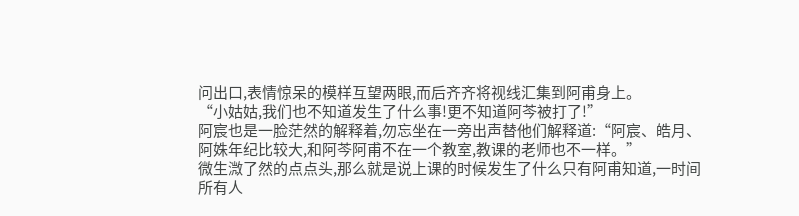问出口,表情惊呆的模样互望两眼,而后齐齐将视线汇集到阿甫身上。
“小姑姑,我们也不知道发生了什么事!更不知道阿芩被打了!”
阿宸也是一脸茫然的解释着,勿忘坐在一旁出声替他们解释道:“阿宸、皓月、阿姝年纪比较大,和阿芩阿甫不在一个教室,教课的老师也不一样。”
微生溦了然的点点头,那么就是说上课的时候发生了什么只有阿甫知道,一时间所有人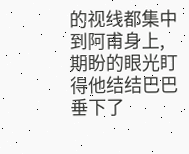的视线都集中到阿甫身上,期盼的眼光盯得他结结巴巴垂下了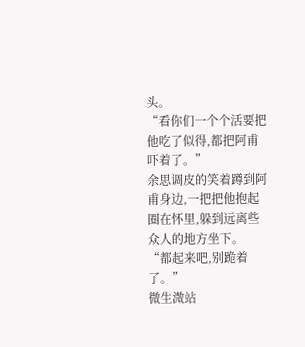头。
“看你们一个个活要把他吃了似得,都把阿甫吓着了。”
余思调皮的笑着蹲到阿甫身边,一把把他抱起圈在怀里,躲到远离些众人的地方坐下。
“都起来吧,别跪着了。”
微生溦站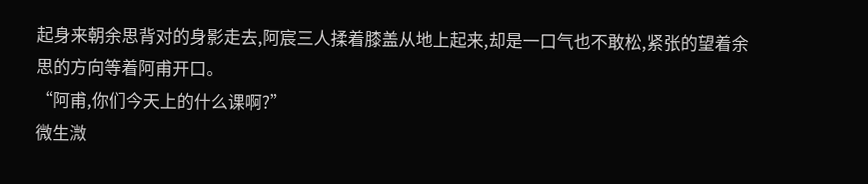起身来朝余思背对的身影走去,阿宸三人揉着膝盖从地上起来,却是一口气也不敢松,紧张的望着余思的方向等着阿甫开口。
“阿甫,你们今天上的什么课啊?”
微生溦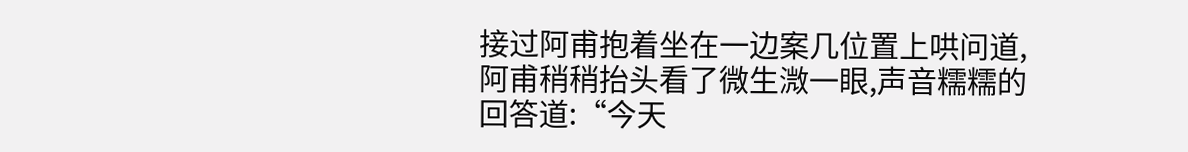接过阿甫抱着坐在一边案几位置上哄问道,阿甫稍稍抬头看了微生溦一眼,声音糯糯的回答道:“今天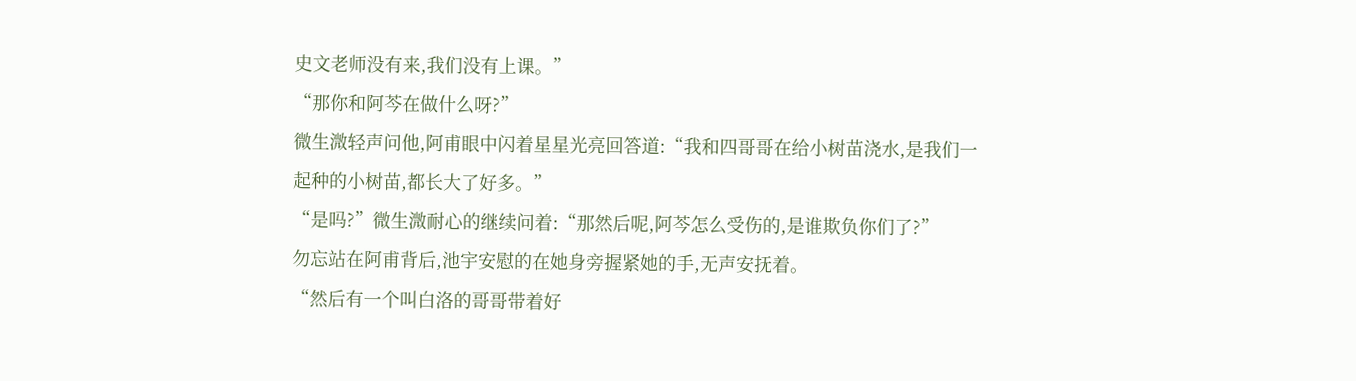史文老师没有来,我们没有上课。”
“那你和阿芩在做什么呀?”
微生溦轻声问他,阿甫眼中闪着星星光亮回答道:“我和四哥哥在给小树苗浇水,是我们一起种的小树苗,都长大了好多。”
“是吗?”微生溦耐心的继续问着:“那然后呢,阿芩怎么受伤的,是谁欺负你们了?”
勿忘站在阿甫背后,池宇安慰的在她身旁握紧她的手,无声安抚着。
“然后有一个叫白洛的哥哥带着好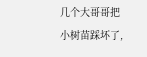几个大哥哥把小树苗踩坏了,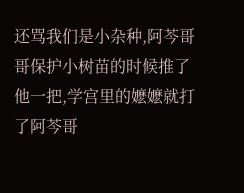还骂我们是小杂种,阿芩哥哥保护小树苗的时候推了他一把,学宫里的嬷嬷就打了阿芩哥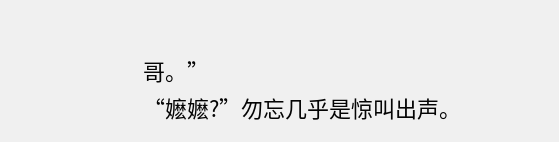哥。”
“嬷嬷?”勿忘几乎是惊叫出声。